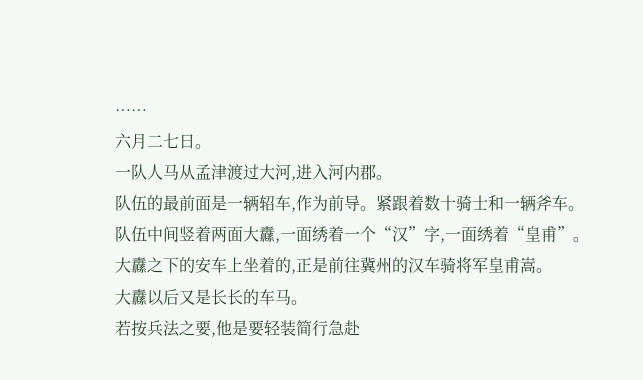……
六月二七日。
一队人马从孟津渡过大河,进入河内郡。
队伍的最前面是一辆轺车,作为前导。紧跟着数十骑士和一辆斧车。
队伍中间竖着两面大纛,一面绣着一个“汉”字,一面绣着“皇甫”。
大纛之下的安车上坐着的,正是前往冀州的汉车骑将军皇甫嵩。
大纛以后又是长长的车马。
若按兵法之要,他是要轻装简行急赴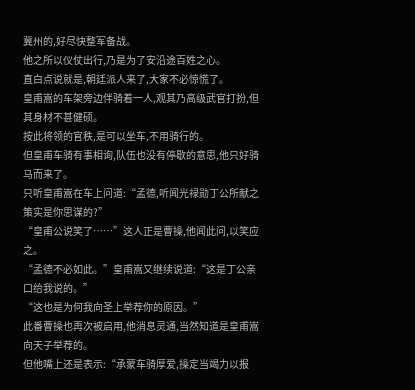冀州的,好尽快整军备战。
他之所以仪仗出行,乃是为了安沿途百姓之心。
直白点说就是,朝廷派人来了,大家不必惊慌了。
皇甫嵩的车架旁边伴骑着一人,观其乃高级武官打扮,但其身材不甚健硕。
按此将领的官秩,是可以坐车,不用骑行的。
但皇甫车骑有事相询,队伍也没有停歇的意思,他只好骑马而来了。
只听皇甫嵩在车上问道:“孟德,听闻光禄勋丁公所献之策实是你思谋的?”
“皇甫公说笑了……”这人正是曹操,他闻此问,以笑应之。
“孟德不必如此。”皇甫嵩又继续说道:“这是丁公亲口给我说的。”
“这也是为何我向圣上举荐你的原因。”
此番曹操也再次被启用,他消息灵通,当然知道是皇甫嵩向天子举荐的。
但他嘴上还是表示:“承蒙车骑厚爱,操定当竭力以报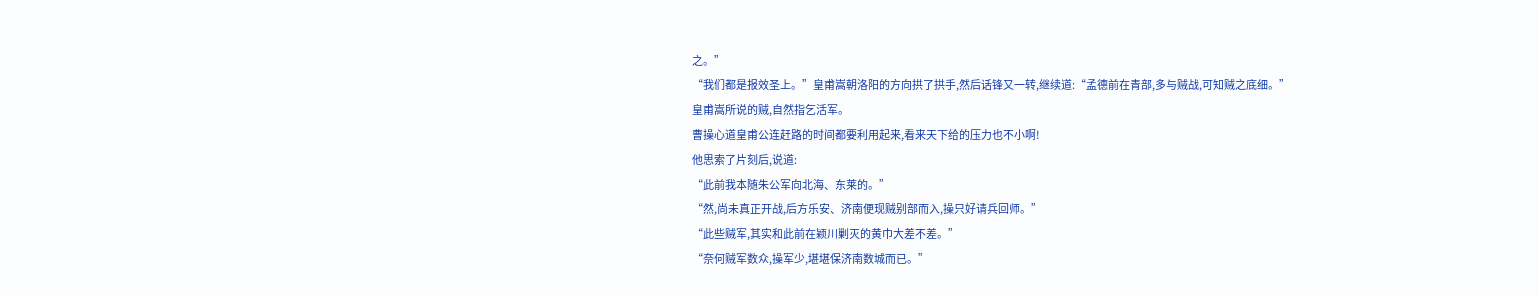之。”
“我们都是报效圣上。”皇甫嵩朝洛阳的方向拱了拱手,然后话锋又一转,继续道:“孟德前在青部,多与贼战,可知贼之底细。”
皇甫嵩所说的贼,自然指乞活军。
曹操心道皇甫公连赶路的时间都要利用起来,看来天下给的压力也不小啊!
他思索了片刻后,说道:
“此前我本随朱公军向北海、东莱的。”
“然,尚未真正开战,后方乐安、济南便现贼别部而入,操只好请兵回师。”
“此些贼军,其实和此前在颖川剿灭的黄巾大差不差。”
“奈何贼军数众,操军少,堪堪保济南数城而已。”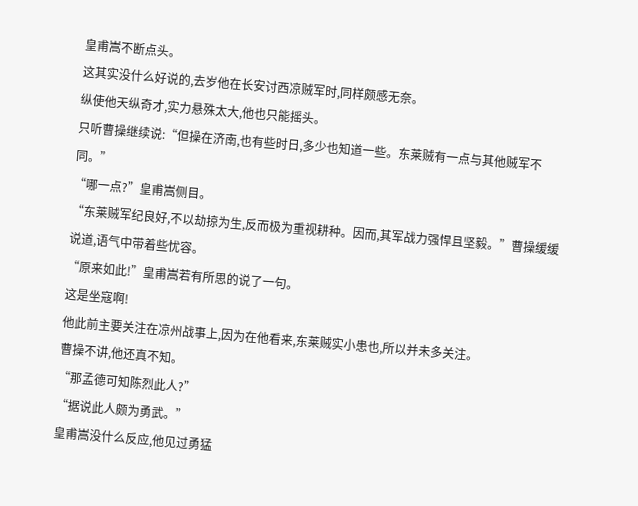皇甫嵩不断点头。
这其实没什么好说的,去岁他在长安讨西凉贼军时,同样颇感无奈。
纵使他天纵奇才,实力悬殊太大,他也只能摇头。
只听曹操继续说:“但操在济南,也有些时日,多少也知道一些。东莱贼有一点与其他贼军不同。”
“哪一点?”皇甫嵩侧目。
“东莱贼军纪良好,不以劫掠为生,反而极为重视耕种。因而,其军战力强悍且坚毅。”曹操缓缓说道,语气中带着些忧容。
“原来如此!”皇甫嵩若有所思的说了一句。
这是坐寇啊!
他此前主要关注在凉州战事上,因为在他看来,东莱贼实小患也,所以并未多关注。
曹操不讲,他还真不知。
“那孟德可知陈烈此人?”
“据说此人颇为勇武。”
皇甫嵩没什么反应,他见过勇猛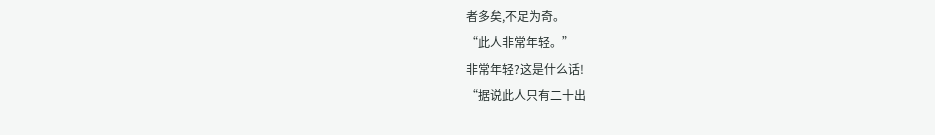者多矣,不足为奇。
“此人非常年轻。”
非常年轻?这是什么话!
“据说此人只有二十出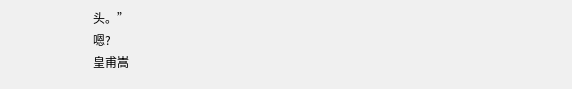头。”
嗯?
皇甫嵩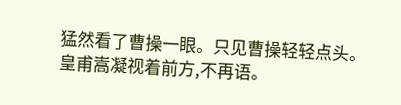猛然看了曹操一眼。只见曹操轻轻点头。
皇甫嵩凝视着前方,不再语。